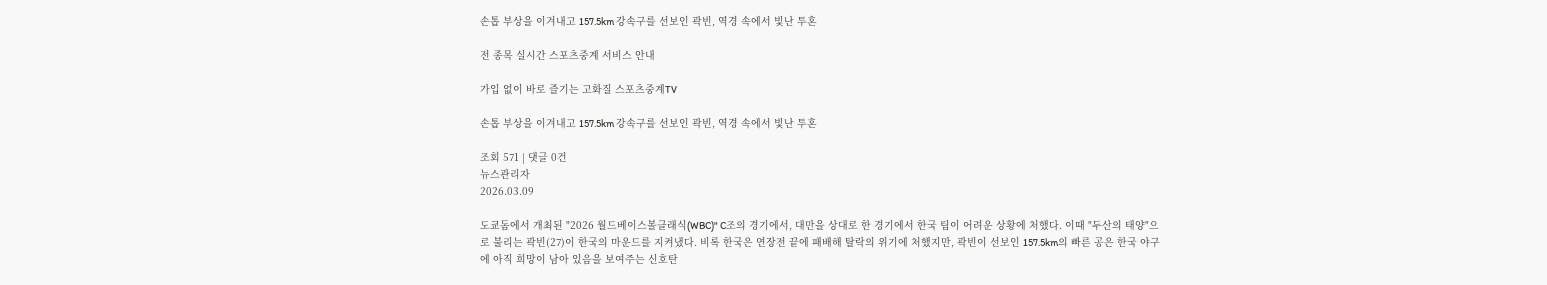손톱 부상을 이겨내고 157.5km 강속구를 선보인 곽빈, 역경 속에서 빛난 투혼

전 종목 실시간 스포츠중계 서비스 안내

가입 없이 바로 즐기는 고화질 스포츠중계TV

손톱 부상을 이겨내고 157.5km 강속구를 선보인 곽빈, 역경 속에서 빛난 투혼

조회 571 | 댓글 0건
뉴스관리자
2026.03.09

도쿄돔에서 개최된 "2026 월드베이스볼클래식(WBC)" C조의 경기에서, 대만을 상대로 한 경기에서 한국 팀이 어려운 상황에 처했다. 이때 "두산의 태양"으로 불리는 곽빈(27)이 한국의 마운드를 지켜냈다. 비록 한국은 연장전 끝에 패배해 탈락의 위기에 처했지만, 곽빈이 선보인 157.5km의 빠른 공은 한국 야구에 아직 희망이 남아 있음을 보여주는 신호탄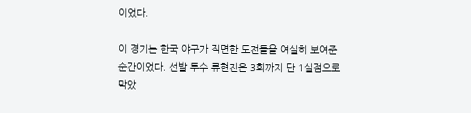이었다.

이 경기는 한국 야구가 직면한 도전들을 여실히 보여준 순간이었다. 선발 투수 류현진은 3회까지 단 1실점으로 막았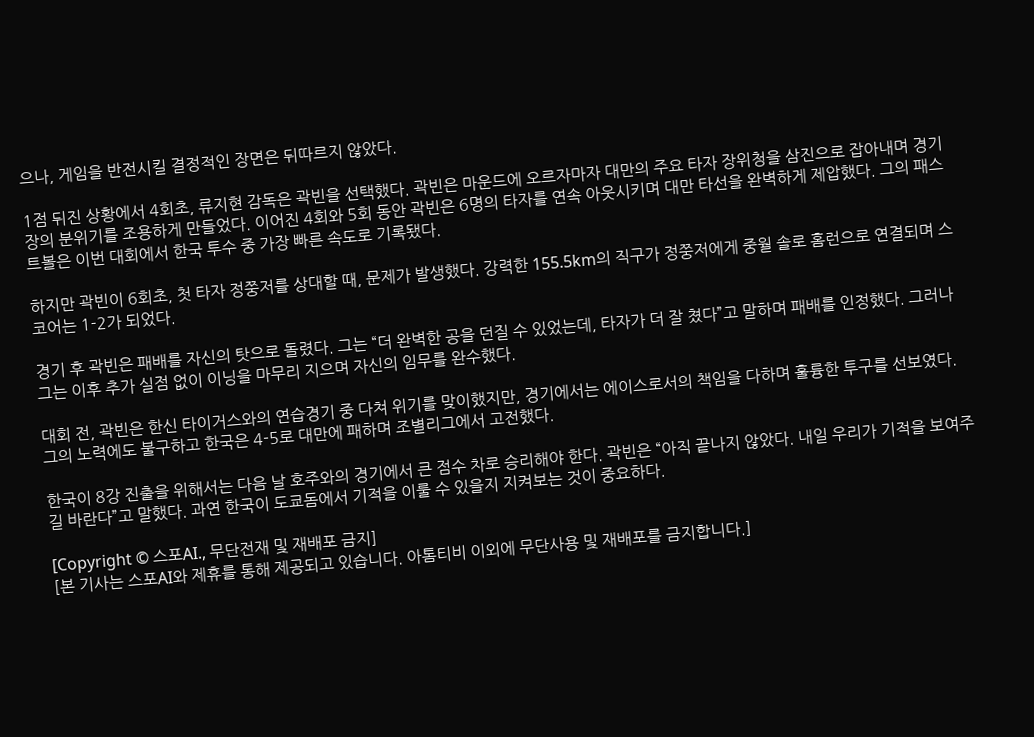으나, 게임을 반전시킬 결정적인 장면은 뒤따르지 않았다.

1점 뒤진 상황에서 4회초, 류지현 감독은 곽빈을 선택했다. 곽빈은 마운드에 오르자마자 대만의 주요 타자 장위청을 삼진으로 잡아내며 경기장의 분위기를 조용하게 만들었다. 이어진 4회와 5회 동안 곽빈은 6명의 타자를 연속 아웃시키며 대만 타선을 완벽하게 제압했다. 그의 패스트볼은 이번 대회에서 한국 투수 중 가장 빠른 속도로 기록됐다.

하지만 곽빈이 6회초, 첫 타자 정쭝저를 상대할 때, 문제가 발생했다. 강력한 155.5km의 직구가 정쭝저에게 중월 솔로 홈런으로 연결되며 스코어는 1-2가 되었다.

경기 후 곽빈은 패배를 자신의 탓으로 돌렸다. 그는 “더 완벽한 공을 던질 수 있었는데, 타자가 더 잘 쳤다”고 말하며 패배를 인정했다. 그러나 그는 이후 추가 실점 없이 이닝을 마무리 지으며 자신의 임무를 완수했다.

대회 전, 곽빈은 한신 타이거스와의 연습경기 중 다쳐 위기를 맞이했지만, 경기에서는 에이스로서의 책임을 다하며 훌륭한 투구를 선보였다. 그의 노력에도 불구하고 한국은 4-5로 대만에 패하며 조별리그에서 고전했다.

한국이 8강 진출을 위해서는 다음 날 호주와의 경기에서 큰 점수 차로 승리해야 한다. 곽빈은 “아직 끝나지 않았다. 내일 우리가 기적을 보여주길 바란다”고 말했다. 과연 한국이 도쿄돔에서 기적을 이룰 수 있을지 지켜보는 것이 중요하다.

[Copyright © 스포AI., 무단전재 및 재배포 금지]
[본 기사는 스포AI와 제휴를 통해 제공되고 있습니다. 아톰티비 이외에 무단사용 및 재배포를 금지합니다.]